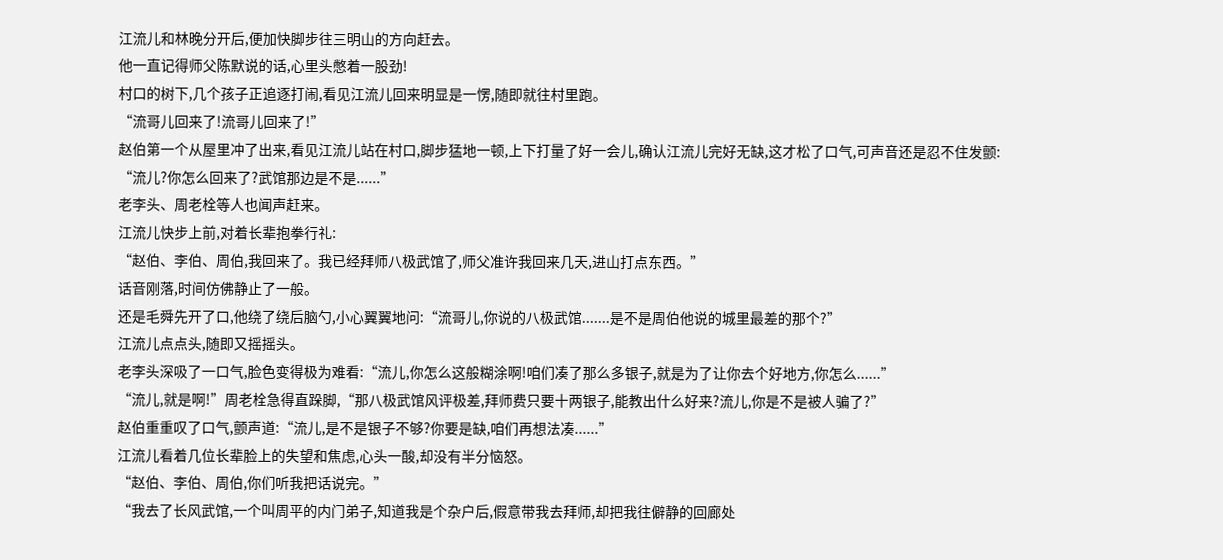江流儿和林晚分开后,便加快脚步往三明山的方向赶去。
他一直记得师父陈默说的话,心里头憋着一股劲!
村口的树下,几个孩子正追逐打闹,看见江流儿回来明显是一愣,随即就往村里跑。
“流哥儿回来了!流哥儿回来了!”
赵伯第一个从屋里冲了出来,看见江流儿站在村口,脚步猛地一顿,上下打量了好一会儿,确认江流儿完好无缺,这才松了口气,可声音还是忍不住发颤:
“流儿?你怎么回来了?武馆那边是不是......”
老李头、周老栓等人也闻声赶来。
江流儿快步上前,对着长辈抱拳行礼:
“赵伯、李伯、周伯,我回来了。我已经拜师八极武馆了,师父准许我回来几天,进山打点东西。”
话音刚落,时间仿佛静止了一般。
还是毛舜先开了口,他绕了绕后脑勺,小心翼翼地问:“流哥儿,你说的八极武馆.......是不是周伯他说的城里最差的那个?”
江流儿点点头,随即又摇摇头。
老李头深吸了一口气,脸色变得极为难看:“流儿,你怎么这般糊涂啊!咱们凑了那么多银子,就是为了让你去个好地方,你怎么......”
“流儿,就是啊!”周老栓急得直跺脚,“那八极武馆风评极差,拜师费只要十两银子,能教出什么好来?流儿,你是不是被人骗了?”
赵伯重重叹了口气,颤声道:“流儿,是不是银子不够?你要是缺,咱们再想法凑......”
江流儿看着几位长辈脸上的失望和焦虑,心头一酸,却没有半分恼怒。
“赵伯、李伯、周伯,你们听我把话说完。”
“我去了长风武馆,一个叫周平的内门弟子,知道我是个杂户后,假意带我去拜师,却把我往僻静的回廊处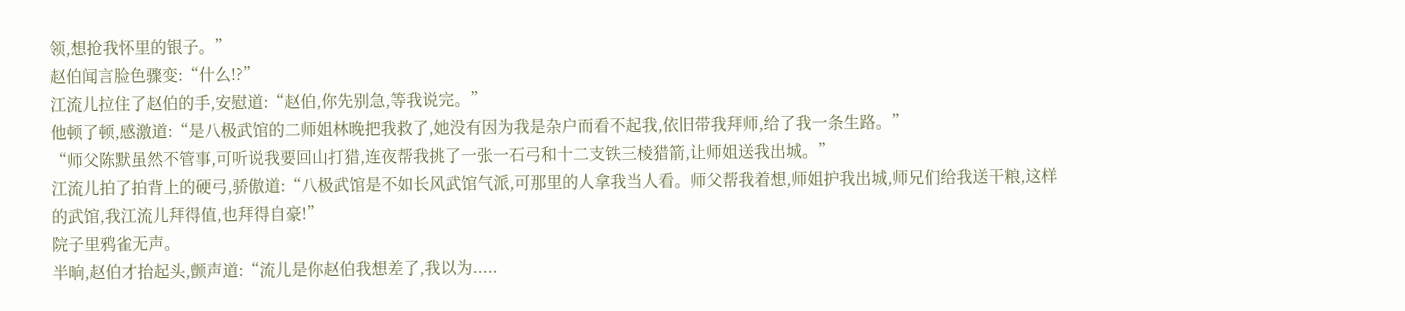领,想抢我怀里的银子。”
赵伯闻言脸色骤变:“什么!?”
江流儿拉住了赵伯的手,安慰道:“赵伯,你先别急,等我说完。”
他顿了顿,感激道:“是八极武馆的二师姐林晚把我救了,她没有因为我是杂户而看不起我,依旧带我拜师,给了我一条生路。”
“师父陈默虽然不管事,可听说我要回山打猎,连夜帮我挑了一张一石弓和十二支铁三棱猎箭,让师姐送我出城。”
江流儿拍了拍背上的硬弓,骄傲道:“八极武馆是不如长风武馆气派,可那里的人拿我当人看。师父帮我着想,师姐护我出城,师兄们给我送干粮,这样的武馆,我江流儿拜得值,也拜得自豪!”
院子里鸦雀无声。
半晌,赵伯才抬起头,颤声道:“流儿是你赵伯我想差了,我以为.....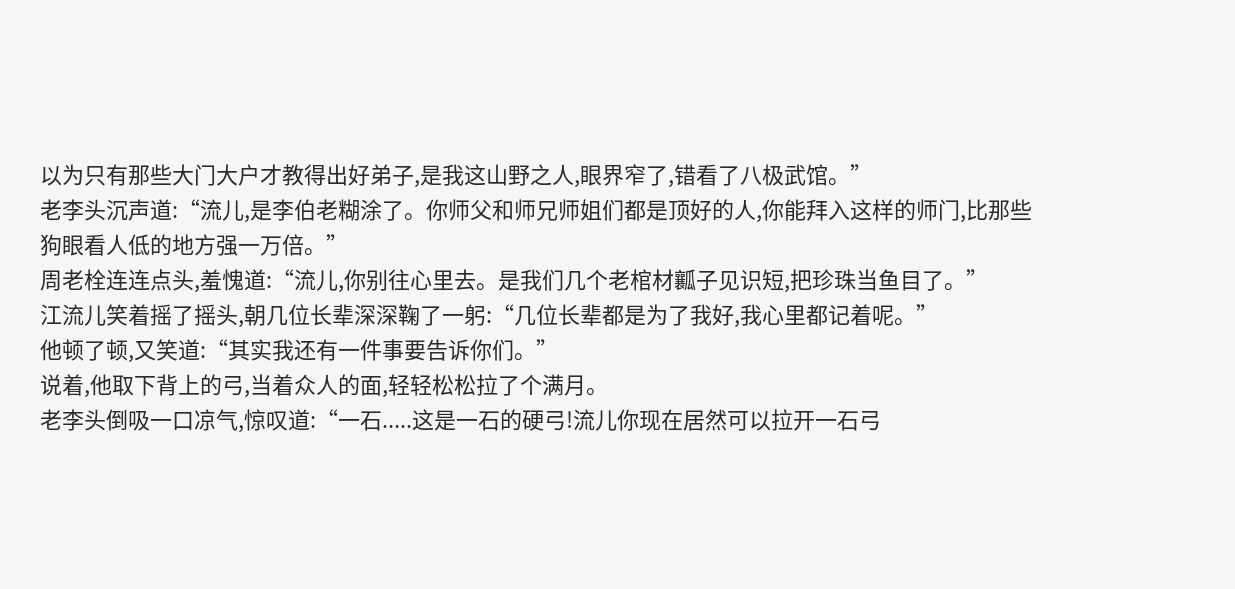以为只有那些大门大户才教得出好弟子,是我这山野之人,眼界窄了,错看了八极武馆。”
老李头沉声道:“流儿,是李伯老糊涂了。你师父和师兄师姐们都是顶好的人,你能拜入这样的师门,比那些狗眼看人低的地方强一万倍。”
周老栓连连点头,羞愧道:“流儿,你别往心里去。是我们几个老棺材瓤子见识短,把珍珠当鱼目了。”
江流儿笑着摇了摇头,朝几位长辈深深鞠了一躬:“几位长辈都是为了我好,我心里都记着呢。”
他顿了顿,又笑道:“其实我还有一件事要告诉你们。”
说着,他取下背上的弓,当着众人的面,轻轻松松拉了个满月。
老李头倒吸一口凉气,惊叹道:“一石.....这是一石的硬弓!流儿你现在居然可以拉开一石弓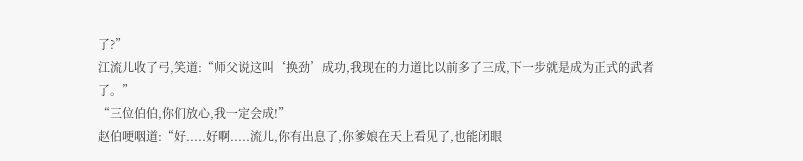了?”
江流儿收了弓,笑道:“师父说这叫‘换劲’成功,我现在的力道比以前多了三成,下一步就是成为正式的武者了。”
“三位伯伯,你们放心,我一定会成!”
赵伯哽咽道:“好.....好啊.....流儿,你有出息了,你爹娘在天上看见了,也能闭眼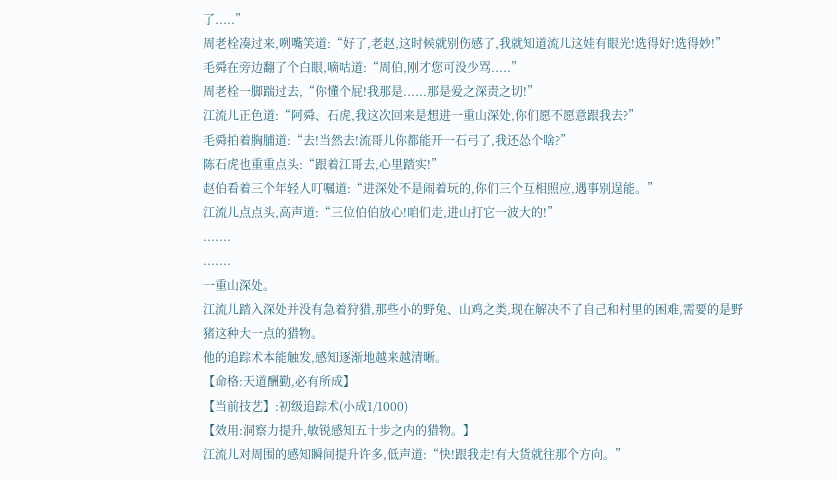了.....”
周老栓凑过来,咧嘴笑道:“好了,老赵,这时候就别伤感了,我就知道流儿这娃有眼光!选得好!选得妙!”
毛舜在旁边翻了个白眼,嘀咕道:“周伯,刚才您可没少骂.....”
周老栓一脚踹过去,“你懂个屁!我那是......那是爱之深责之切!”
江流儿正色道:“阿舜、石虎,我这次回来是想进一重山深处,你们愿不愿意跟我去?”
毛舜拍着胸脯道:“去!当然去!流哥儿你都能开一石弓了,我还怂个啥?”
陈石虎也重重点头:“跟着江哥去,心里踏实!”
赵伯看着三个年轻人叮嘱道:“进深处不是闹着玩的,你们三个互相照应,遇事别逞能。”
江流儿点点头,高声道:“三位伯伯放心!咱们走,进山打它一波大的!”
.......
.......
一重山深处。
江流儿踏入深处并没有急着狩猎,那些小的野兔、山鸡之类,现在解决不了自己和村里的困难,需要的是野猪这种大一点的猎物。
他的追踪术本能触发,感知逐渐地越来越清晰。
【命格:天道酬勤,必有所成】
【当前技艺】:初级追踪术(小成1/1000)
【效用:洞察力提升,敏锐感知五十步之内的猎物。】
江流儿对周围的感知瞬间提升许多,低声道:“快!跟我走!有大货就往那个方向。”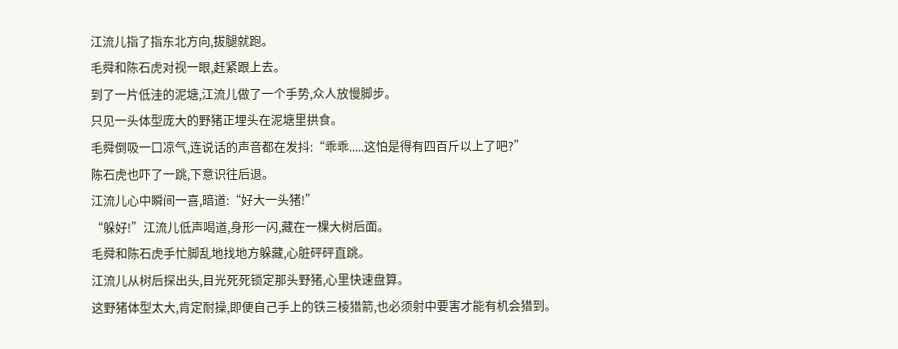江流儿指了指东北方向,拔腿就跑。
毛舜和陈石虎对视一眼,赶紧跟上去。
到了一片低洼的泥塘,江流儿做了一个手势,众人放慢脚步。
只见一头体型庞大的野猪正埋头在泥塘里拱食。
毛舜倒吸一口凉气,连说话的声音都在发抖:“乖乖.....这怕是得有四百斤以上了吧?”
陈石虎也吓了一跳,下意识往后退。
江流儿心中瞬间一喜,暗道:“好大一头猪!”
“躲好!”江流儿低声喝道,身形一闪,藏在一棵大树后面。
毛舜和陈石虎手忙脚乱地找地方躲藏,心脏砰砰直跳。
江流儿从树后探出头,目光死死锁定那头野猪,心里快速盘算。
这野猪体型太大,肯定耐操,即便自己手上的铁三棱猎箭,也必须射中要害才能有机会猎到。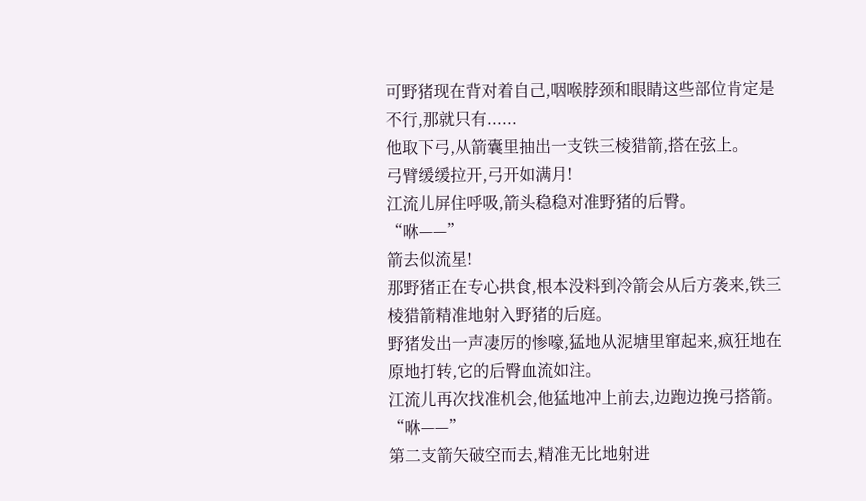可野猪现在背对着自己,咽喉脖颈和眼睛这些部位肯定是不行,那就只有......
他取下弓,从箭囊里抽出一支铁三棱猎箭,搭在弦上。
弓臂缓缓拉开,弓开如满月!
江流儿屏住呼吸,箭头稳稳对准野猪的后臀。
“咻——”
箭去似流星!
那野猪正在专心拱食,根本没料到冷箭会从后方袭来,铁三棱猎箭精准地射入野猪的后庭。
野猪发出一声凄厉的惨嚎,猛地从泥塘里窜起来,疯狂地在原地打转,它的后臀血流如注。
江流儿再次找准机会,他猛地冲上前去,边跑边挽弓搭箭。
“咻——”
第二支箭矢破空而去,精准无比地射进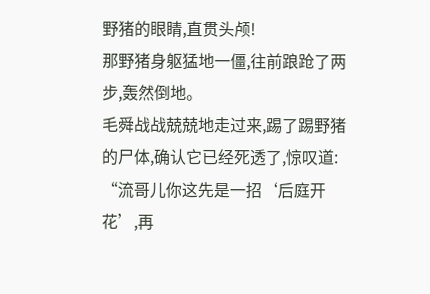野猪的眼睛,直贯头颅!
那野猪身躯猛地一僵,往前踉跄了两步,轰然倒地。
毛舜战战兢兢地走过来,踢了踢野猪的尸体,确认它已经死透了,惊叹道:
“流哥儿你这先是一招‘后庭开花’,再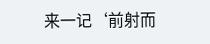来一记‘前射而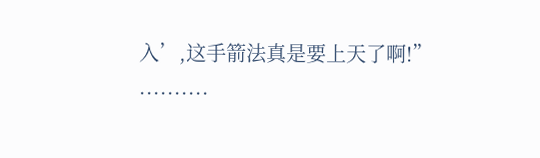入’,这手箭法真是要上天了啊!”
..........